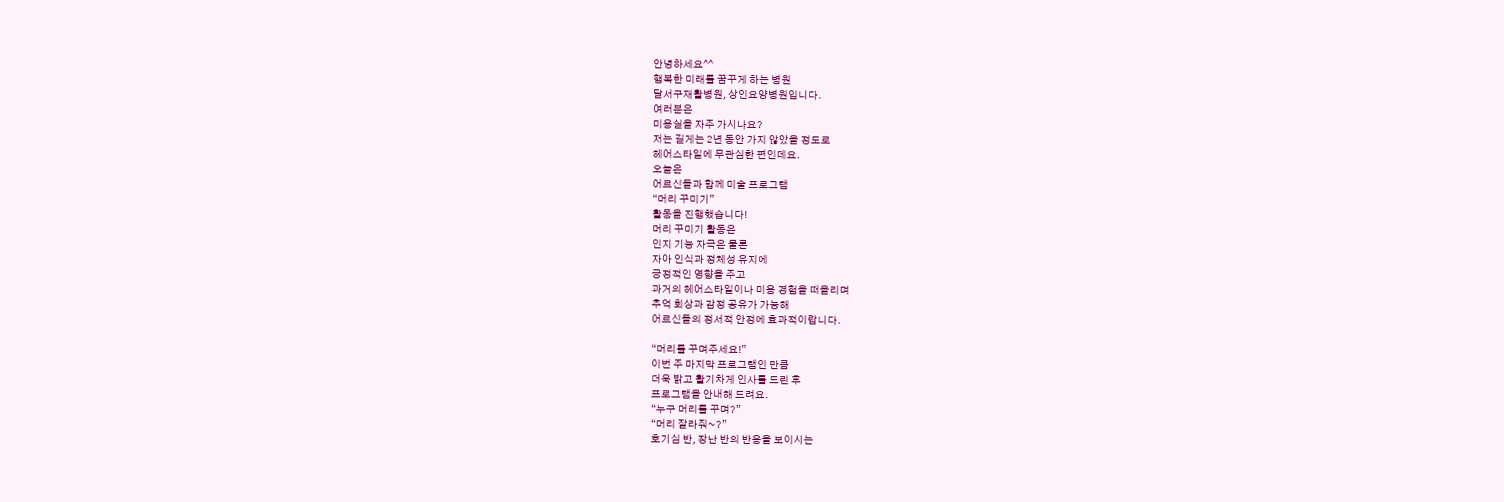안녕하세요^^
행복한 미래를 꿈꾸게 하는 병원
달서구재활병원, 상인요양병원입니다.
여러분은
미용실을 자주 가시나요?
저는 길게는 2년 동안 가지 않았을 정도로
헤어스타일에 무관심한 편인데요.
오늘은
어르신들과 함께 미술 프로그램
“머리 꾸미기”
활동을 진행했습니다!
머리 꾸미기 활동은
인지 기능 자극은 물론
자아 인식과 정체성 유지에
긍정적인 영향을 주고
과거의 헤어스타일이나 미용 경험을 떠올리며
추억 회상과 감정 공유가 가능해
어르신들의 정서적 안정에 효과적이랍니다.

“머리를 꾸며주세요!”
이번 주 마지막 프로그램인 만큼
더욱 밝고 활기차게 인사를 드린 후
프로그램을 안내해 드려요.
“누구 머리를 꾸며?”
“머리 잘라줘~?”
호기심 반, 장난 반의 반응을 보이시는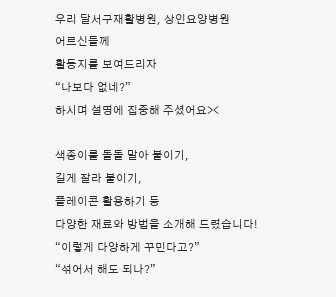우리 달서구재활병원, 상인요양병원
어르신들께
활동지를 보여드리자
“나보다 없네?”
하시며 설명에 집중해 주셨어요><

색종이를 돌돌 말아 붙이기,
길게 잘라 붙이기,
플레이콘 활용하기 등
다양한 재료와 방법을 소개해 드렸습니다!
“이렇게 다양하게 꾸민다고?”
“섞어서 해도 되나?”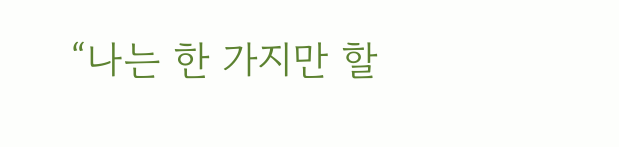“나는 한 가지만 할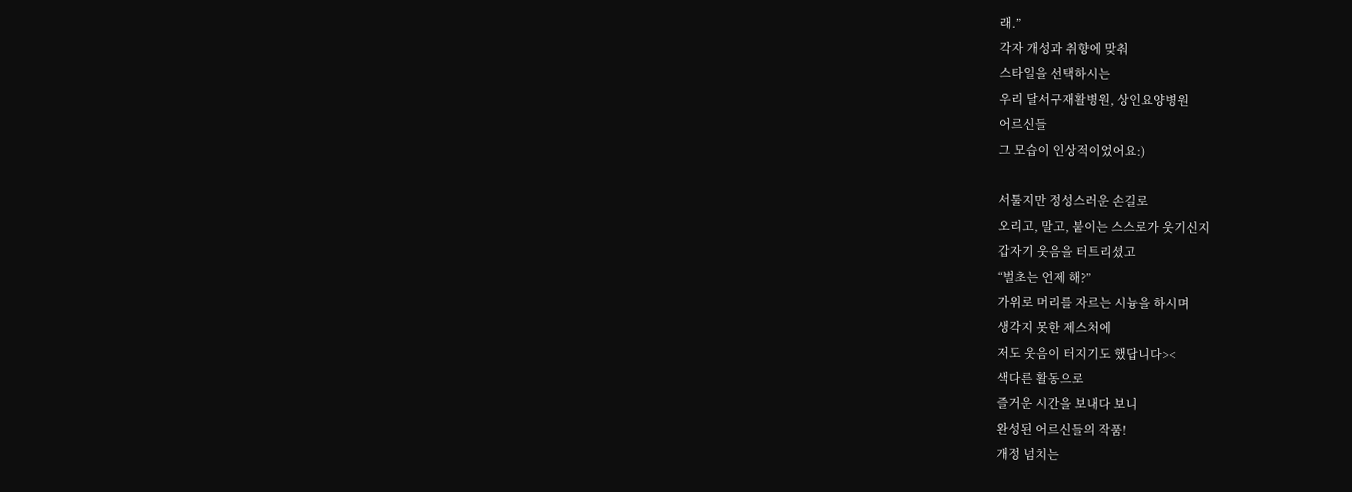래.”
각자 개성과 취향에 맞춰
스타일을 선택하시는
우리 달서구재활병원, 상인요양병원
어르신들
그 모습이 인상적이었어요:)

서툴지만 정성스러운 손길로
오리고, 말고, 붙이는 스스로가 웃기신지
갑자기 웃음을 터트리셨고
“벌초는 언제 해?”
가위로 머리를 자르는 시늉을 하시며
생각지 못한 제스처에
저도 웃음이 터지기도 했답니다><
색다른 활동으로
즐거운 시간을 보내다 보니
완성된 어르신들의 작품!
개정 넘치는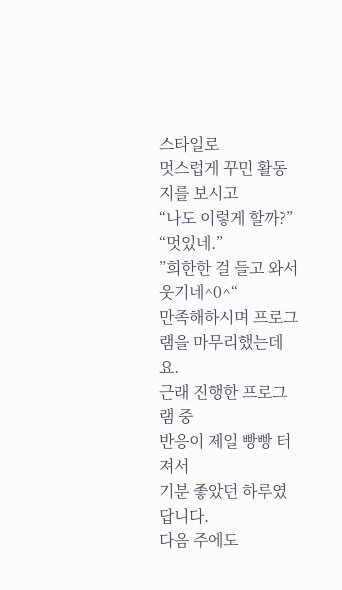스타일로
멋스럽게 꾸민 활동지를 보시고
“나도 이렇게 할까?”
“멋있네.”
”희한한 걸 들고 와서 웃기네^0^“
만족해하시며 프로그램을 마무리했는데요.
근래 진행한 프로그램 중
반응이 제일 빵빵 터져서
기분 좋았던 하루였답니다.
다음 주에도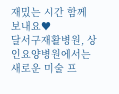재밌는 시간 함께 보내요♥
달서구재활병원, 상인요양병원에서는
새로운 미술 프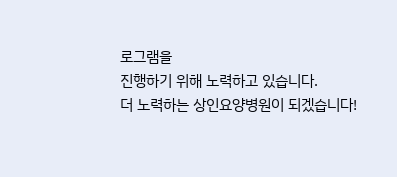로그램을
진행하기 위해 노력하고 있습니다.
더 노력하는 상인요양병원이 되겠습니다!